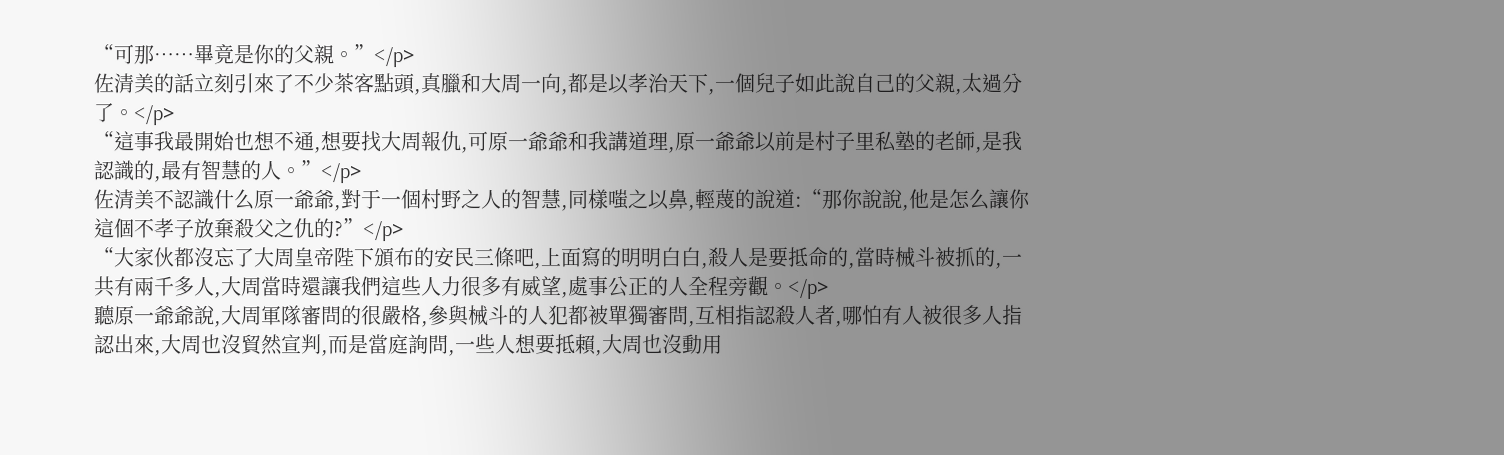“可那……畢竟是你的父親。”</p>
佐清美的話立刻引來了不少茶客點頭,真臘和大周一向,都是以孝治天下,一個兒子如此說自己的父親,太過分了。</p>
“這事我最開始也想不通,想要找大周報仇,可原一爺爺和我講道理,原一爺爺以前是村子里私塾的老師,是我認識的,最有智慧的人。”</p>
佐清美不認識什么原一爺爺,對于一個村野之人的智慧,同樣嗤之以鼻,輕蔑的說道:“那你說說,他是怎么讓你這個不孝子放棄殺父之仇的?”</p>
“大家伙都沒忘了大周皇帝陛下頒布的安民三條吧,上面寫的明明白白,殺人是要抵命的,當時械斗被抓的,一共有兩千多人,大周當時還讓我們這些人力很多有威望,處事公正的人全程旁觀。</p>
聽原一爺爺說,大周軍隊審問的很嚴格,參與械斗的人犯都被單獨審問,互相指認殺人者,哪怕有人被很多人指認出來,大周也沒貿然宣判,而是當庭詢問,一些人想要抵賴,大周也沒動用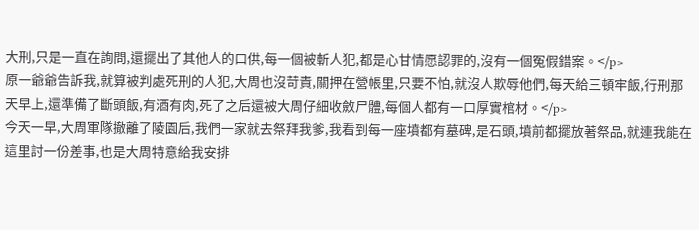大刑,只是一直在詢問,還擺出了其他人的口供,每一個被斬人犯,都是心甘情愿認罪的,沒有一個冤假錯案。</p>
原一爺爺告訴我,就算被判處死刑的人犯,大周也沒苛責,關押在營帳里,只要不怕,就沒人欺辱他們,每天給三頓牢飯,行刑那天早上,還準備了斷頭飯,有酒有肉,死了之后還被大周仔細收斂尸體,每個人都有一口厚實棺材。</p>
今天一早,大周軍隊撤離了陵園后,我們一家就去祭拜我爹,我看到每一座墳都有墓碑,是石頭,墳前都擺放著祭品,就連我能在這里討一份差事,也是大周特意給我安排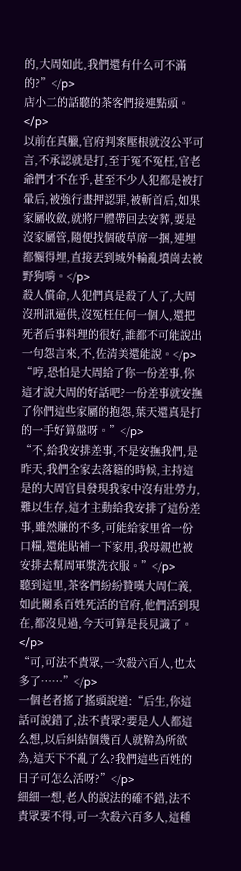的,大周如此,我們還有什么可不滿的?”</p>
店小二的話聽的茶客們接連點頭。</p>
以前在真臘,官府判案壓根就沒公平可言,不承認就是打,至于冤不冤枉,官老爺們才不在乎,甚至不少人犯都是被打暈后,被強行畫押認罪,被斬首后,如果家屬收斂,就將尸體帶回去安葬,要是沒家屬管,隨便找個破草席一捆,連埋都懶得埋,直接丟到城外輪亂墳崗去被野狗啃。</p>
殺人償命,人犯們真是殺了人了,大周沒刑訊逼供,沒冤枉任何一個人,還把死者后事料理的很好,誰都不可能說出一句怨言來,不,佐清美還能說。</p>
“哼,恐怕是大周給了你一份差事,你這才說大周的好話吧?一份差事就安撫了你們這些家屬的抱怨,葉天還真是打的一手好算盤呀。”</p>
“不,給我安排差事,不是安撫我們,是昨天,我們全家去落籍的時候,主持這是的大周官員發現我家中沒有壯勞力,難以生存,這才主動給我安排了這份差事,雖然賺的不多,可能給家里省一份口糧,還能貼補一下家用,我母親也被安排去幫周軍漿洗衣服。”</p>
聽到這里,茶客們紛紛贊嘆大周仁義,如此關系百姓死活的官府,他們活到現在,都沒見過,今天可算是長見識了。</p>
“可,可法不責眾,一次殺六百人,也太多了……”</p>
一個老者搖了搖頭說道:“后生,你這話可說錯了,法不責眾?要是人人都這么想,以后糾結個幾百人就鞥為所欲為,這天下不亂了么?我們這些百姓的日子可怎么活呀?”</p>
細細一想,老人的說法的確不錯,法不責眾要不得,可一次殺六百多人,這種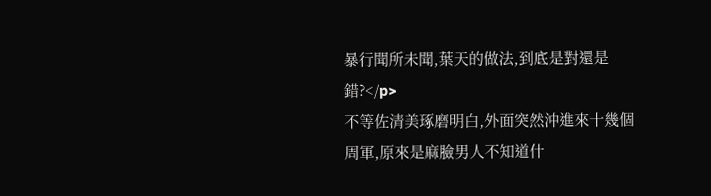暴行聞所未聞,葉天的做法,到底是對還是錯?</p>
不等佐清美琢磨明白,外面突然沖進來十幾個周軍,原來是麻臉男人不知道什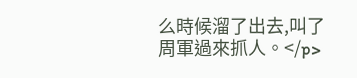么時候溜了出去,叫了周軍過來抓人。</p>